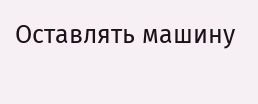Оставлять машину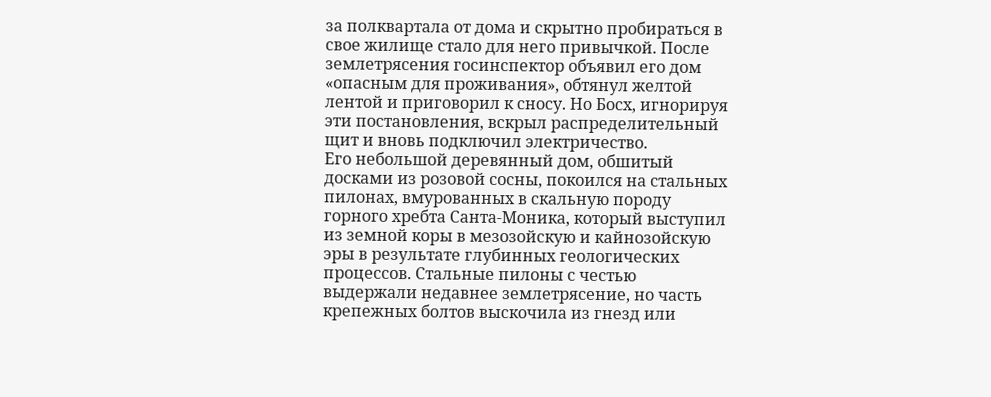за полквартала от дома и скрытно пробираться в свое жилище стало для него привычкой. После землетрясения госинспектор объявил его дом «опасным для проживания», обтянул желтой лентой и приговорил к сносу. Но Босх, игнорируя эти постановления, вскрыл распределительный щит и вновь подключил электричество.
Его небольшой деревянный дом, обшитый досками из розовой сосны, покоился на стальных пилонах, вмурованных в скальную породу горного хребта Санта-Моника, который выступил из земной коры в мезозойскую и кайнозойскую эры в результате глубинных геологических процессов. Стальные пилоны с честью выдержали недавнее землетрясение, но часть крепежных болтов выскочила из гнезд или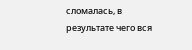сломалась, в результате чего вся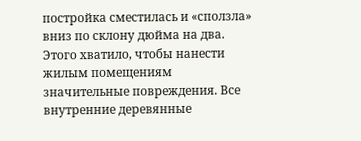постройка сместилась и «сползла» вниз по склону дюйма на два. Этого хватило, чтобы нанести жилым помещениям значительные повреждения. Все внутренние деревянные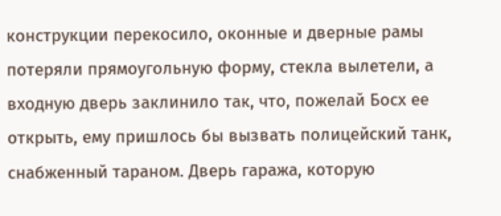конструкции перекосило, оконные и дверные рамы потеряли прямоугольную форму, стекла вылетели, а входную дверь заклинило так, что, пожелай Босх ее открыть, ему пришлось бы вызвать полицейский танк, снабженный тараном. Дверь гаража, которую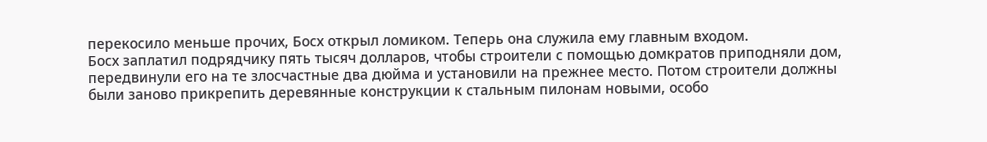перекосило меньше прочих, Босх открыл ломиком. Теперь она служила ему главным входом.
Босх заплатил подрядчику пять тысяч долларов, чтобы строители с помощью домкратов приподняли дом, передвинули его на те злосчастные два дюйма и установили на прежнее место. Потом строители должны были заново прикрепить деревянные конструкции к стальным пилонам новыми, особо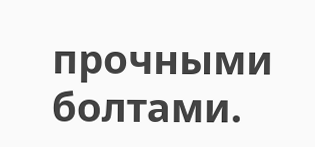прочными болтами.